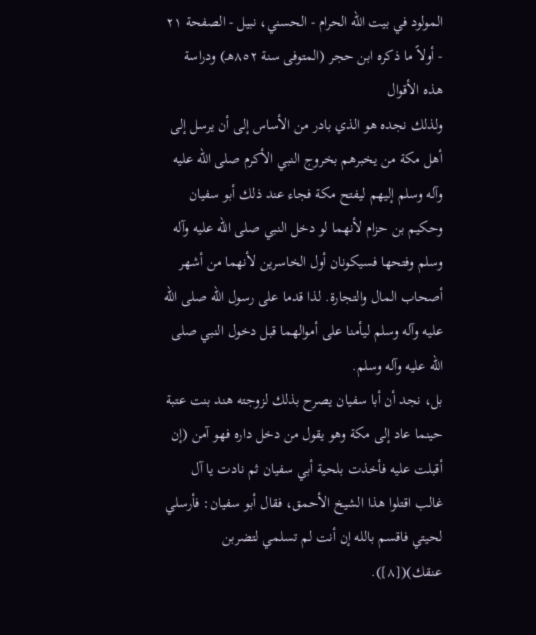المولود في بيت الله الحرام - الحسني، نبيل - الصفحة ٢١ - أولاً ما ذكره ابن حجر (المتوفى سنة ٨٥٢هـ) ودراسة هذه الأقوال
ولذلك نجده هو الذي بادر من الأساس إلى أن يرسل إلى أهل مكة من يخبرهم بخروج النبي الأكرم صلى الله عليه وآله وسلم إليهم ليفتح مكة فجاء عند ذلك أبو سفيان وحكيم بن حزام لأنهما لو دخل النبي صلى الله عليه وآله وسلم وفتحها فسيكونان أول الخاسرين لأنهما من أشهر أصحاب المال والتجارة. لذا قدما على رسول الله صلى الله عليه وآله وسلم ليأمنا على أموالهما قبل دخول النبي صلى الله عليه وآله وسلم.
بل، نجد أن أبا سفيان يصرح بذلك لزوجته هند بنت عتبة حينما عاد إلى مكة وهو يقول من دخل داره فهو آمن (إن أقبلت عليه فأخذت بلحية أبي سفيان ثم نادت يا آل غالب اقتلوا هذا الشيخ الأحمق، فقال أبو سفيان: فأرسلي لحيتي فاقسم بالله إن أنت لم تسلمي لتضربن عنقك)([٨]).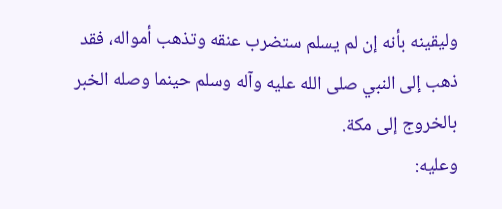وليقينه بأنه إن لم يسلم ستضرب عنقه وتذهب أمواله، فقد ذهب إلى النبي صلى الله عليه وآله وسلم حينما وصله الخبر بالخروج إلى مكة.
وعليه: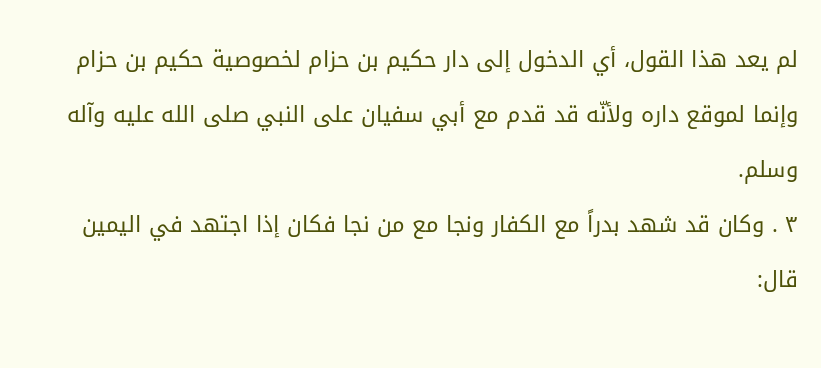لم يعد هذا القول، أي الدخول إلى دار حكيم بن حزام لخصوصية حكيم بن حزام وإنما لموقع داره ولأنّه قد قدم مع أبي سفيان على النبي صلى الله عليه وآله وسلم.
٣ . وكان قد شهد بدراً مع الكفار ونجا مع من نجا فكان إذا اجتهد في اليمين قال: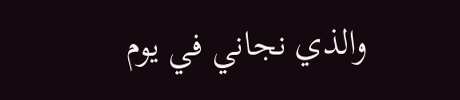والذي نجاني في يوم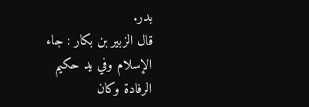بدر.
قال الزبير بن بكار : جاء الإسلام وفي يد حكيم الرفادة وكان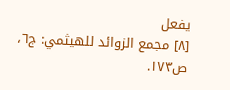يفعل
[٨] مجمع الزوائد للهيثمي: ج٦، ص١٧٣.